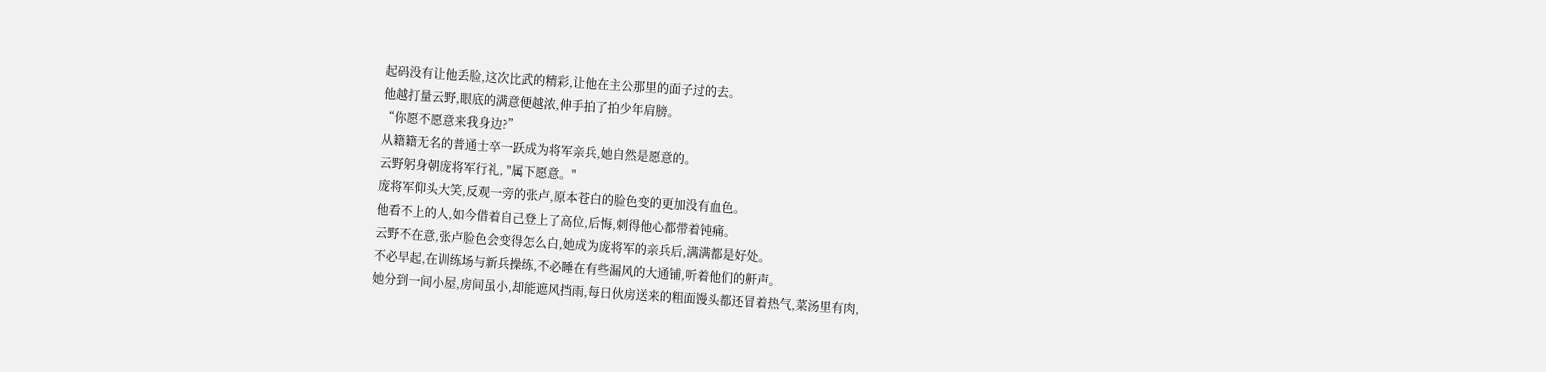起码没有让他丢脸,这次比武的精彩,让他在主公那里的面子过的去。
他越打量云野,眼底的满意便越浓,伸手拍了拍少年肩膀。
“你愿不愿意来我身边?”
从籍籍无名的普通士卒一跃成为将军亲兵,她自然是愿意的。
云野躬身朝庞将军行礼, "属下愿意。"
庞将军仰头大笑,反观一旁的张卢,原本苍白的脸色变的更加没有血色。
他看不上的人,如今借着自己登上了高位,后悔,刺得他心都带着钝痛。
云野不在意,张卢脸色会变得怎么白,她成为庞将军的亲兵后,满满都是好处。
不必早起,在训练场与新兵操练,不必睡在有些漏风的大通铺,听着他们的鼾声。
她分到一间小屋,房间虽小,却能遮风挡雨,每日伙房送来的粗面馒头都还冒着热气,菜汤里有肉,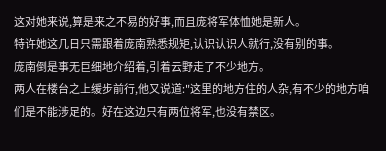这对她来说,算是来之不易的好事,而且庞将军体恤她是新人。
特许她这几日只需跟着庞南熟悉规矩,认识认识人就行,没有别的事。
庞南倒是事无巨细地介绍着,引着云野走了不少地方。
两人在楼台之上缓步前行,他又说道:"这里的地方住的人杂,有不少的地方咱们是不能涉足的。好在这边只有两位将军,也没有禁区。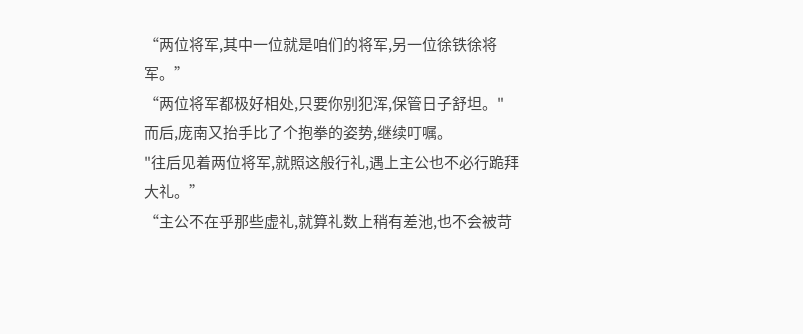“两位将军,其中一位就是咱们的将军,另一位徐铁徐将军。”
“两位将军都极好相处,只要你别犯浑,保管日子舒坦。"
而后,庞南又抬手比了个抱拳的姿势,继续叮嘱。
"往后见着两位将军,就照这般行礼,遇上主公也不必行跪拜大礼。”
“主公不在乎那些虚礼,就算礼数上稍有差池,也不会被苛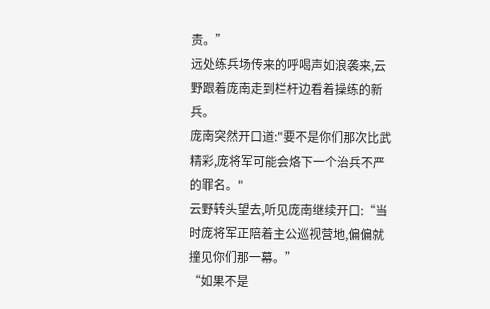责。”
远处练兵场传来的呼喝声如浪袭来,云野跟着庞南走到栏杆边看着操练的新兵。
庞南突然开口道:"要不是你们那次比武精彩,庞将军可能会烙下一个治兵不严的罪名。"
云野转头望去,听见庞南继续开口:“当时庞将军正陪着主公巡视营地,偏偏就撞见你们那一幕。”
“如果不是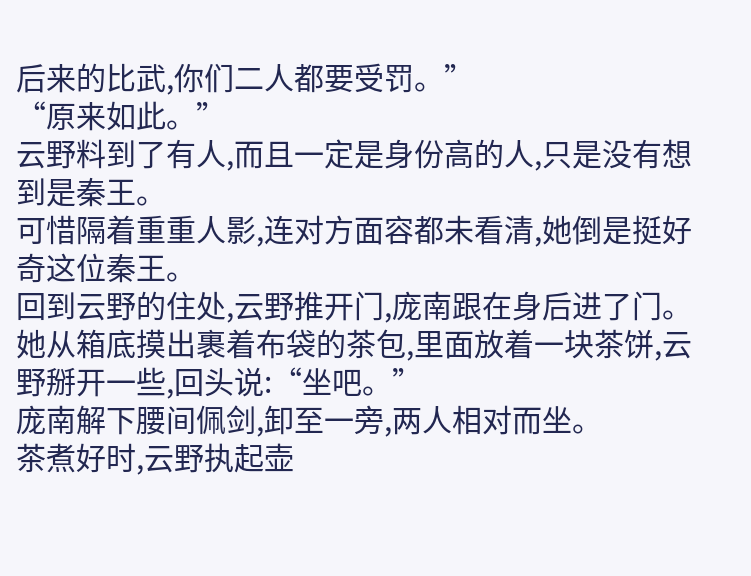后来的比武,你们二人都要受罚。”
“原来如此。”
云野料到了有人,而且一定是身份高的人,只是没有想到是秦王。
可惜隔着重重人影,连对方面容都未看清,她倒是挺好奇这位秦王。
回到云野的住处,云野推开门,庞南跟在身后进了门。
她从箱底摸出裹着布袋的茶包,里面放着一块茶饼,云野掰开一些,回头说:“坐吧。”
庞南解下腰间佩剑,卸至一旁,两人相对而坐。
茶煮好时,云野执起壶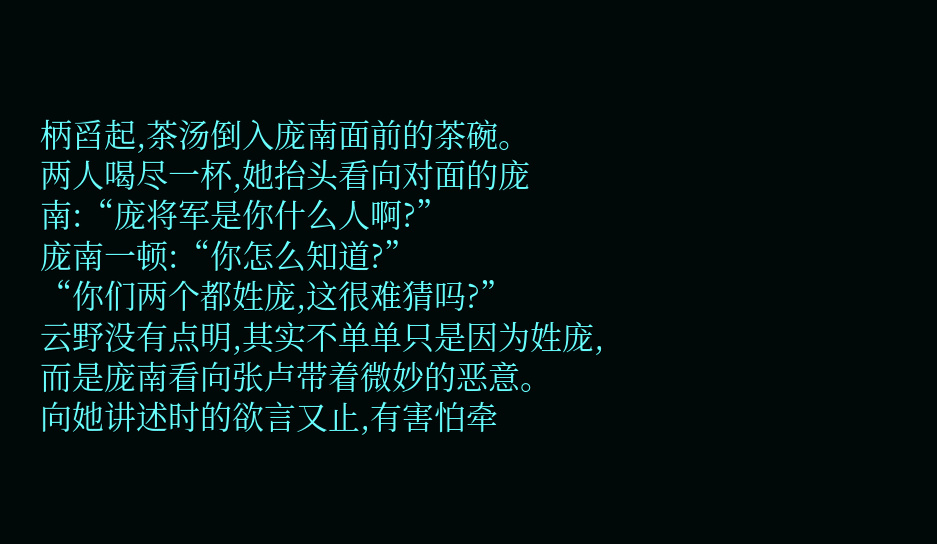柄舀起,茶汤倒入庞南面前的茶碗。
两人喝尽一杯,她抬头看向对面的庞南:“庞将军是你什么人啊?”
庞南一顿:“你怎么知道?”
“你们两个都姓庞,这很难猜吗?”
云野没有点明,其实不单单只是因为姓庞,而是庞南看向张卢带着微妙的恶意。
向她讲述时的欲言又止,有害怕牵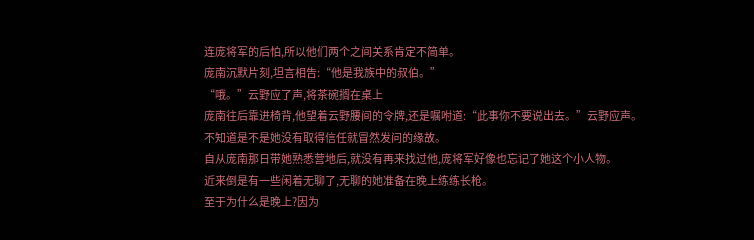连庞将军的后怕,所以他们两个之间关系肯定不简单。
庞南沉默片刻,坦言相告:“他是我族中的叔伯。”
“哦。”云野应了声,将茶碗搁在桌上
庞南往后靠进椅背,他望着云野腰间的令牌,还是嘱咐道:“此事你不要说出去。”云野应声。
不知道是不是她没有取得信任就冒然发问的缘故。
自从庞南那日带她熟悉营地后,就没有再来找过他,庞将军好像也忘记了她这个小人物。
近来倒是有一些闲着无聊了,无聊的她准备在晚上练练长枪。
至于为什么是晚上?因为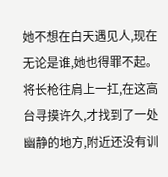她不想在白天遇见人,现在无论是谁,她也得罪不起。
将长枪往肩上一扛,在这高台寻摸许久,才找到了一处幽静的地方,附近还没有训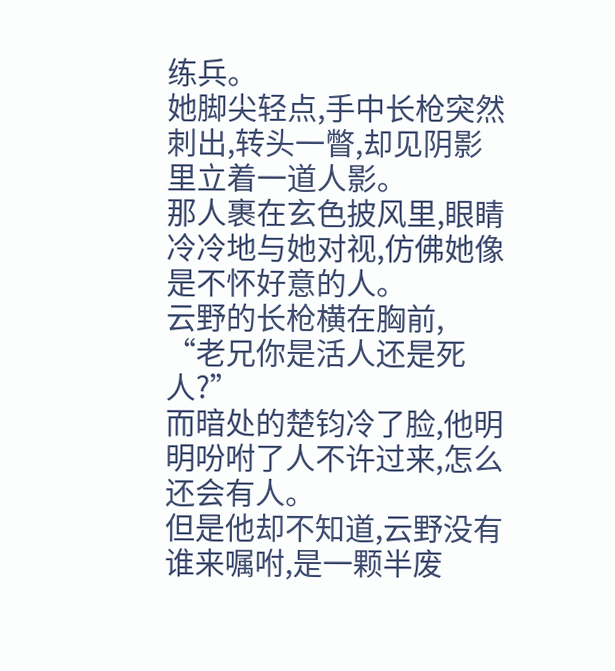练兵。
她脚尖轻点,手中长枪突然刺出,转头一瞥,却见阴影里立着一道人影。
那人裹在玄色披风里,眼睛冷冷地与她对视,仿佛她像是不怀好意的人。
云野的长枪横在胸前, “老兄你是活人还是死人?”
而暗处的楚钧冷了脸,他明明吩咐了人不许过来,怎么还会有人。
但是他却不知道,云野没有谁来嘱咐,是一颗半废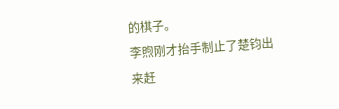的棋子。
李煦刚才抬手制止了楚钧出来赶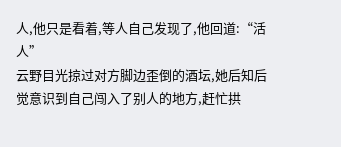人,他只是看着,等人自己发现了,他回道:“活人”
云野目光掠过对方脚边歪倒的酒坛,她后知后觉意识到自己闯入了别人的地方,赶忙拱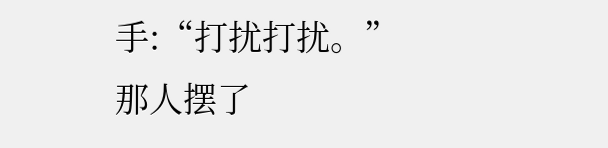手:“打扰打扰。”
那人摆了